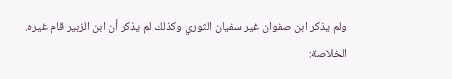ولم يذكر ابن صفوان غير سفيان الثوري وكذلك لم يذكر أن ابن الزبير قام غيره.
الخلاصة: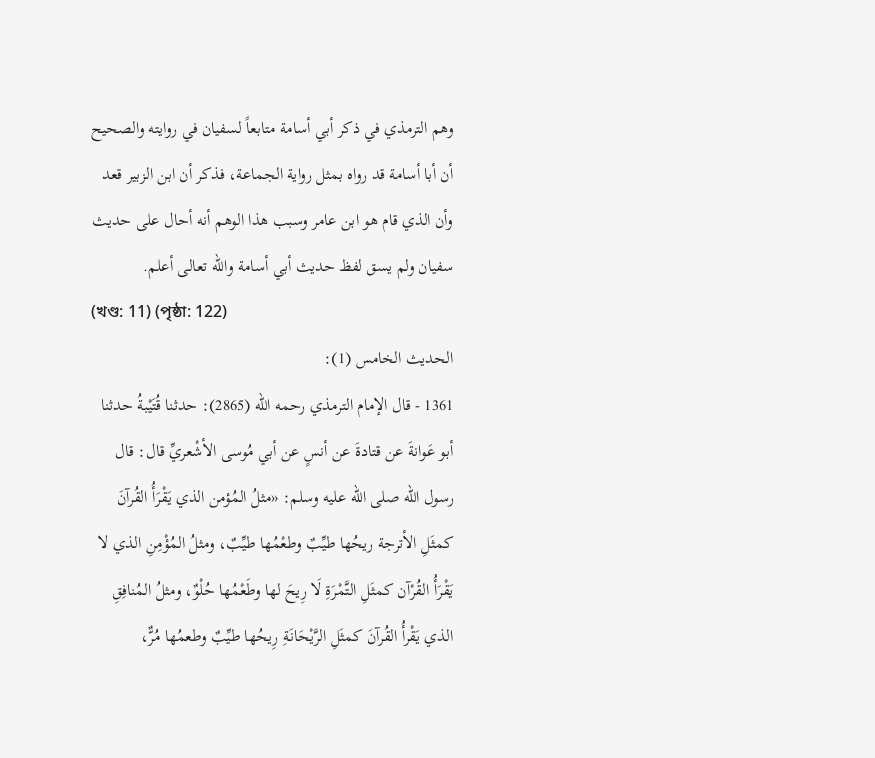وهم الترمذي في ذكر أبي أسامة متابعاً لسفيان في روايته والصحيح أن أبا أسامة قد رواه بمثل رواية الجماعة، فذكر أن ابن الزبير قعد وأن الذي قام هو ابن عامر وسبب هذا الوهم أنه أحال على حديث سفيان ولم يسق لفظ حديث أبي أسامة والله تعالى أعلم.
(খণ্ড: 11) (পৃষ্ঠা: 122)
الحديث الخامس (1):
1361 - قال الإمام الترمذي رحمه الله (2865): حدثنا قُتَيْبةُ حدثنا أبو عَوانةَ عن قتادةَ عن أنسٍ عن أبي مُوسى الأشْعريِّ قال: قال رسول الله صلى الله عليه وسلم: «مثلُ المُؤمن الذي يَقْرَأُ القُرآنَ كمثَلِ الأترجة ريحُها طيِّبٌ وطعْمُها طيِّبٌ، ومثلُ المُؤْمِنِ الذي لا يَقْرَأُ القُرْآن كمثَلِ التَّمْرَةِ لَا رِيحَ لها وطَعْمُها حُلْوٌ، ومثلُ المُنافِقِ الذي يَقْرأُ القُرآنَ كمثَلِ الرَّيْحَانَةِ رِيحُها طيِّبٌ وطعمُها مُرٌّ،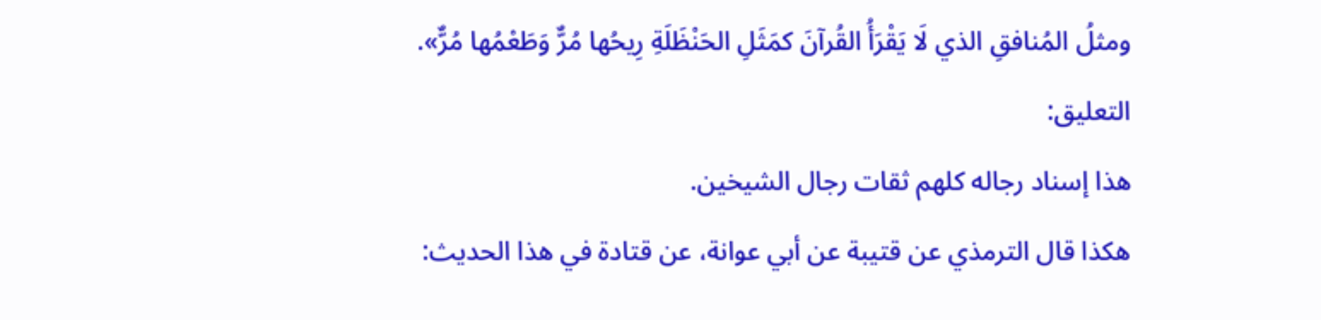ومثلُ المُنافقِ الذي لَا يَقْرَأُ القُرآنَ كمَثَلِ الحَنْظَلَةِ رِيحُها مُرٌّ وَطَعْمُها مُرٌّ».
التعليق:
هذا إسناد رجاله كلهم ثقات رجال الشيخين.
هكذا قال الترمذي عن قتيبة عن أبي عوانة، عن قتادة في هذا الحديث: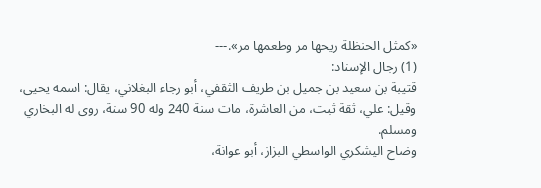«كمثل الحنظلة ريحها مر وطعمها مر».---
(1) رجال الإسناد:
قتيبة بن سعيد بن جميل بن طريف الثقفي، أبو رجاء البغلاني، يقال: اسمه يحيى، وقيل: علي، ثقة ثبت، من العاشرة، مات سنة 240 وله 90 سنة، روى له البخاري ومسلم.
وضاح اليشكري الواسطي البزاز، أبو عوانة،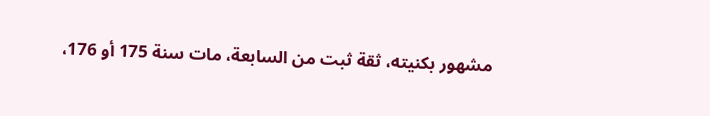مشهور بكنيته، ثقة ثبت من السابعة، مات سنة 175 أو 176،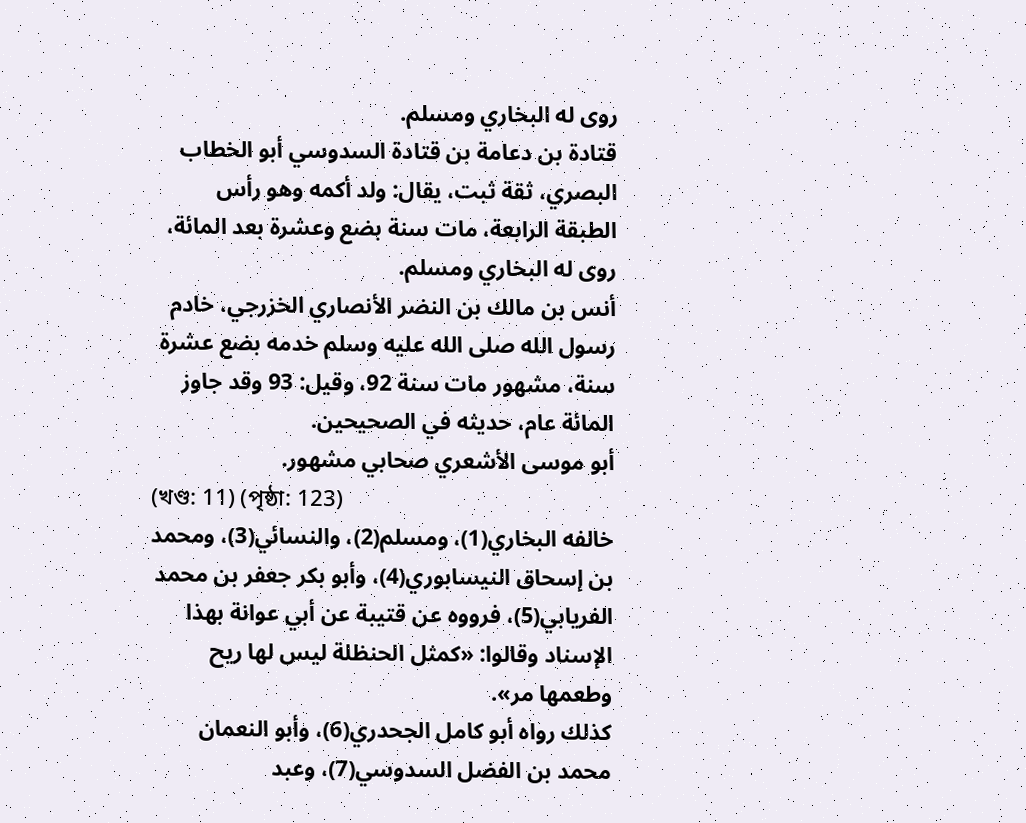روى له البخاري ومسلم.
قتادة بن دعامة بن قتادة السدوسي أبو الخطاب البصري، ثقة ثبت، يقال: ولد أكمه وهو رأس الطبقة الرابعة، مات سنة بضع وعشرة بعد المائة، روى له البخاري ومسلم.
أنس بن مالك بن النضر الأنصاري الخزرجي، خادم رسول الله صلى الله عليه وسلم خدمه بضع عشرة سنة، مشهور مات سنة 92، وقيل: 93 وقد جاوز المائة عام، حديثه في الصحيحين.
أبو موسى الأشعري صحابي مشهور.
(খণ্ড: 11) (পৃষ্ঠা: 123)
خالفه البخاري(1)، ومسلم(2)، والنسائي(3)، ومحمد بن إسحاق النيسابوري(4)، وأبو بكر جعفر بن محمد الفريابي(5)، فرووه عن قتيبة عن أبي عوانة بهذا الإسناد وقالوا: «كمثل الحنظلة ليس لها ريح وطعمها مر».
كذلك رواه أبو كامل الجحدري(6)، وأبو النعمان محمد بن الفضل السدوسي(7)، وعبد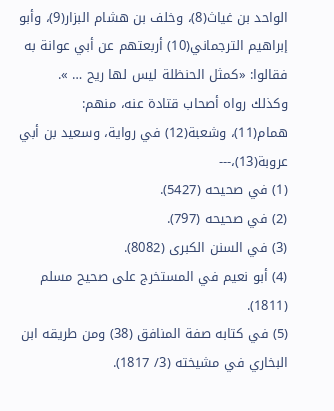الواحد بن غياث(8)، وخلف بن هشام البزار(9)، وأبو إبراهيم الترجماني(10) أربعتهم عن أبي عوانة به فقالوا: «كمثل الحنظلة ليس لها ريح … ».
وكذلك رواه أصحاب قتادة عنه، منهم:
همام(11)، وشعبة(12) في رواية، وسعيد بن أبي عروبة(13)،---
(1) في صحيحه (5427).
(2) في صحيحه (797).
(3) في السنن الكبرى (8082).
(4) أبو نعيم في المستخرج على صحيح مسلم (1811).
(5) في كتابه صفة المنافق (38) ومن طريقه ابن البخاري في مشيخته (3/ 1817).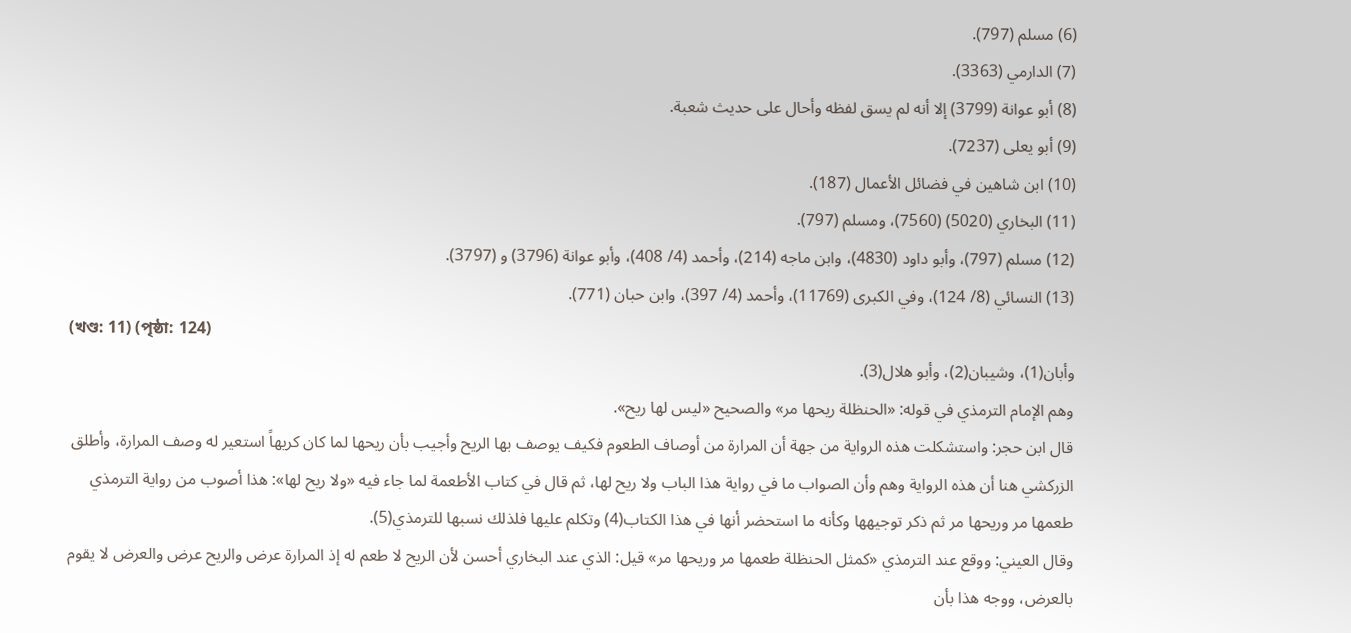(6) مسلم (797).
(7) الدارمي (3363).
(8) أبو عوانة (3799) إلا أنه لم يسق لفظه وأحال على حديث شعبة.
(9) أبو يعلى (7237).
(10) ابن شاهين في فضائل الأعمال (187).
(11) البخاري (5020) (7560)، ومسلم (797).
(12) مسلم (797)، وأبو داود (4830)، وابن ماجه (214)، وأحمد (4/ 408)، وأبو عوانة (3796) و (3797).
(13) النسائي (8/ 124)، وفي الكبرى (11769)، وأحمد (4/ 397)، وابن حبان (771).
(খণ্ড: 11) (পৃষ্ঠা: 124)
وأبان(1)، وشيبان(2)، وأبو هلال(3).
وهم الإمام الترمذي في قوله: «الحنظلة ريحها مر» والصحيح «ليس لها ريح».
قال ابن حجر: واستشكلت هذه الرواية من جهة أن المرارة من أوصاف الطعوم فكيف يوصف بها الريح وأجيب بأن ريحها لما كان كريهاً استعير له وصف المرارة، وأطلق الزركشي هنا أن هذه الرواية وهم وأن الصواب ما في رواية هذا الباب ولا ريح لها، ثم قال في كتاب الأطعمة لما جاء فيه «ولا ريح لها»: هذا أصوب من رواية الترمذي طعمها مر وريحها مر ثم ذكر توجيهها وكأنه ما استحضر أنها في هذا الكتاب(4) وتكلم عليها فلذلك نسبها للترمذي(5).
وقال العيني: ووقع عند الترمذي «كمثل الحنظلة طعمها مر وريحها مر» قيل: الذي عند البخاري أحسن لأن الريح لا طعم له إذ المرارة عرض والريح عرض والعرض لا يقوم بالعرض، ووجه هذا بأن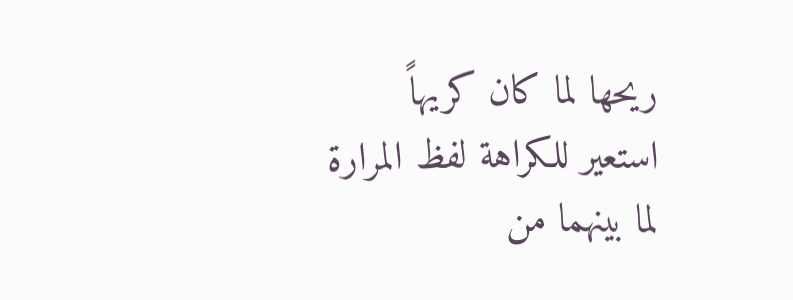ريحها لما كان كريهاً استعير للكراهة لفظ المرارة لما بينهما من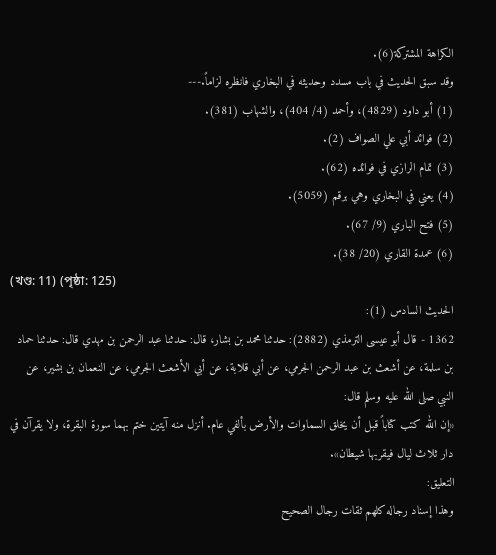الكراهة المشتركة(6).
وقد سبق الحديث في باب مسدد وحديثه في البخاري فانظره لزاماً.---
(1) أبو داود (4829)، وأحمد (4/ 404)، والشهاب (381).
(2) فوائد أبي علي الصواف (2).
(3) تمام الرازي في فوائده (62).
(4) يعني في البخاري وهي برقم (5059).
(5) فتح الباري (9/ 67).
(6) عمدة القاري (20/ 38).
(খণ্ড: 11) (পৃষ্ঠা: 125)
الحديث السادس (1):
1362 - قال أبو عيسى الترمذي (2882): حدثنا محمد بن بشار، قال: حدثنا عبد الرحمن بن مهدي قال: حدثنا حماد بن سلمة، عن أشعث بن عبد الرحمن الجرمي، عن أبي قلابة، عن أبي الأشعث الجرمي، عن النعمان بن بشير، عن النبي صلى الله عليه وسلم قال:
«إن الله كتب كتاباً قبل أن يخلق السماوات والأرض بألفي عام. أنزل منه آيتين ختم بهما سورة البقرة، ولا يقرآن في دار ثلاث ليال فيقربها شيطان».
التعليق:
وهذا إسناد رجاله كلهم ثقات رجال الصحيح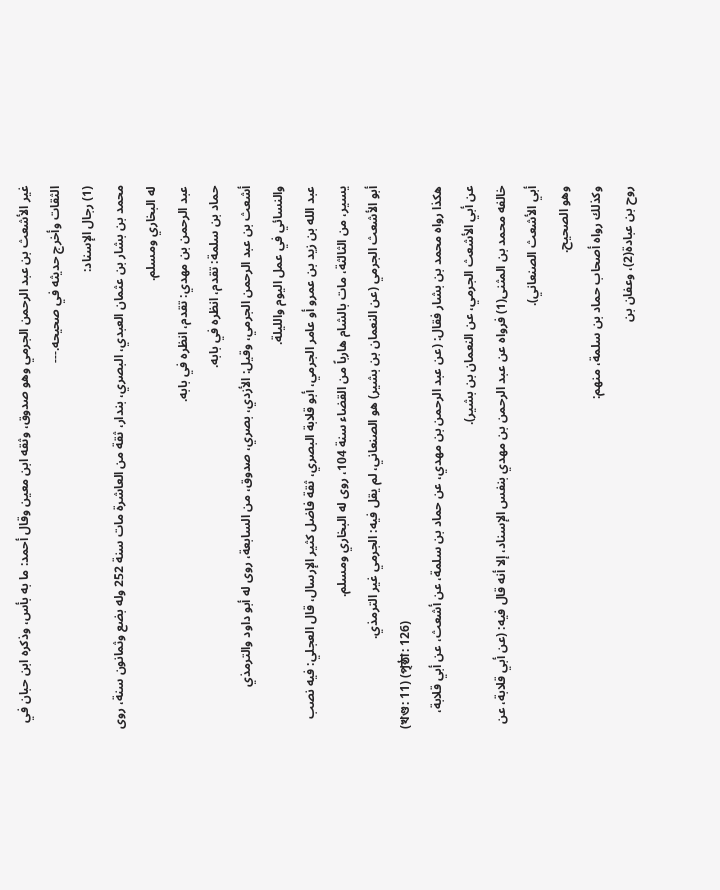غير الأشعث بن عبد الرحمن الجرمي وهو صدوق، وثقه ابن معين وقال أحمد: ما به بأس، وذكره ابن حبان في الثقات وأخرج حديثه في صحيحه.---
(1) رجال الإسناد:
محمد بن بشار بن عثمان العبدي، البصري، بندار، ثقة من العاشرة مات سنة 252 وله بضع وثمانون سنة، روى له البخاري ومسلم.
عبد الرحمن بن مهدي: تقدم، انظره في بابه.
حماد بن سلمة: تقدم، انظره في بابه.
أشعث بن عبد الرحمن الجرمي، وقيل: الأزدي، بصري، صدوق، من السابعة، روى له أبو داود والترمذي والنسائي في عمل اليوم والليلة.
عبد الله بن زيد بن عمرو أو عامر الجرمي، أبو قلابة البصري، ثقة فاضل كثير الإرسال، قال العجلي: فيه نصب يسير، من الثالثة، مات بالشام هارباً من القضاء سنة 104، روى له البخاري ومسلم.
أبو الأشعث الجرمي (عن النعمان بن بشير) هو الصنعاني، لم يقل فيه: الجرمي غير الترمذي.
(খণ্ড: 11) (পৃষ্ঠা: 126)
هكذا رواه محمد بن بشار فقال: (عن عبد الرحمن بن مهدي، عن حماد بن سلمة، عن أشعث، عن أبي قلابة، عن أبي الأشعث الجرمي، عن النعمان بن بشير).
خالفه محمد بن المثنى(1) فرواه عن عبد الرحمن بن مهدي بنفس الإسناد، إلا أنه قال فيه: (عن أبي قلابة، عن أبي الأشعث الصنعاني).
وهو الصحيح.
وكذلك رواه أصحاب حماد بن سلمة، منهم:
روح بن عبادة(2)، وعفان بن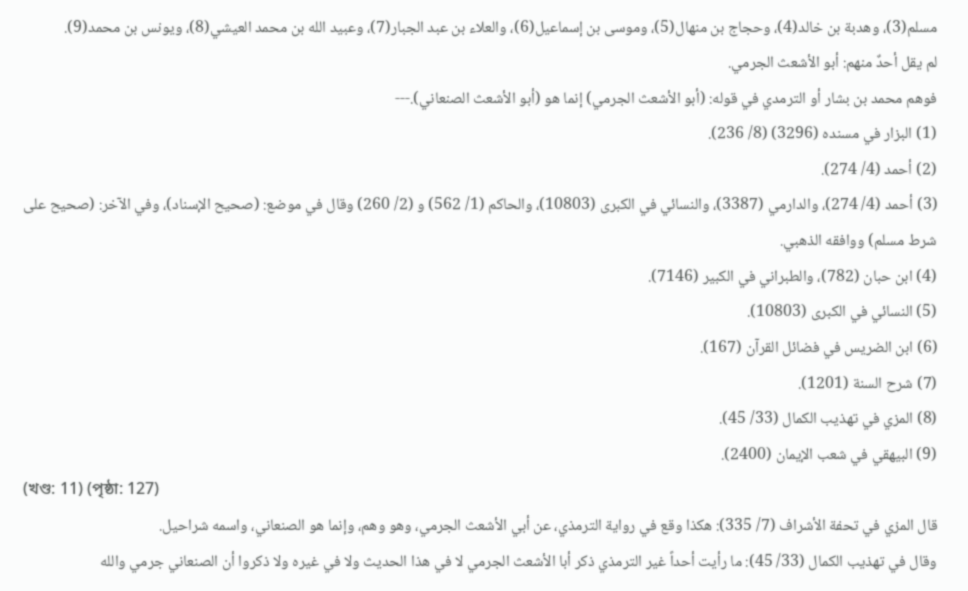مسلم(3)، وهدبة بن خالد(4)، وحجاج بن منهال(5)، وموسى بن إسماعيل(6)، والعلاء بن عبد الجبار(7)، وعبيد الله بن محمد العيشي(8)، ويونس بن محمد(9).
لم يقل أحدٌ منهم: أبو الأشعث الجرمي.
فوهم محمد بن بشار أو الترمدي في قوله: (أبو الأشعث الجرمي) إنما هو (أبو الأشعث الصنعاني).---
(1) البزار في مسنده (3296) (8/ 236).
(2) أحمد (4/ 274).
(3) أحمد (4/ 274)، والدارمي (3387)، والنسائي في الكبرى (10803)، والحاكم (1/ 562) و (2/ 260) وقال في موضع: (صحيح الإسناد)، وفي الآخر: (صحيح على شرط مسلم) ووافقه الذهبي.
(4) ابن حبان (782)، والطبراني في الكبير (7146).
(5) النسائي في الكبرى (10803).
(6) ابن الضريس في فضائل القرآن (167).
(7) شرح السنة (1201).
(8) المزي في تهذيب الكمال (33/ 45).
(9) البيهقي في شعب الإيمان (2400).
(খণ্ড: 11) (পৃষ্ঠা: 127)
قال المزي في تحفة الأشراف (7/ 335): هكذا وقع في رواية الترمذي، عن أبي الأشعث الجرمي، وهو وهم، وإنما هو الصنعاني، واسمه شراحيل.
وقال في تهذيب الكمال (33/ 45): ما رأيت أحداً غير الترمذي ذكر أبا الأشعث الجرمي لا في هذا الحديث ولا في غيره ولا ذكروا أن الصنعاني جرمي والله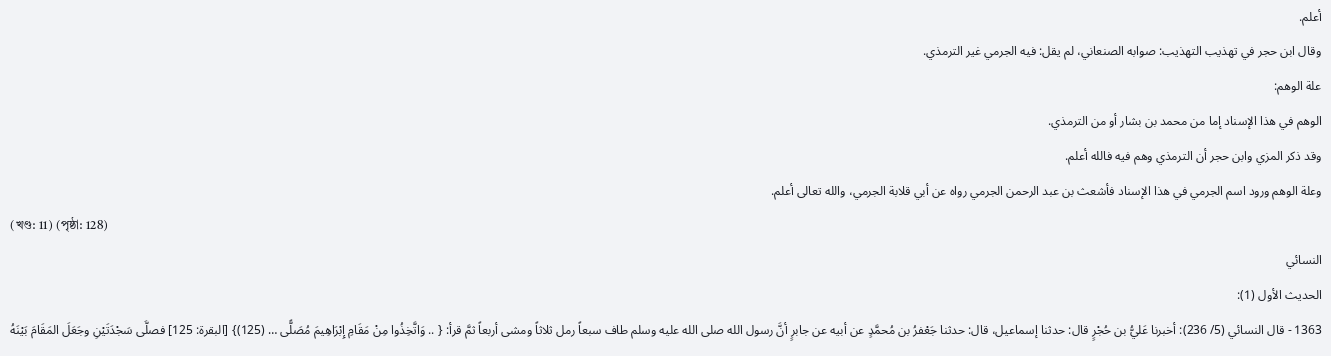أعلم.
وقال ابن حجر في تهذيب التهذيب: صوابه الصنعاني، لم يقل: فيه الجرمي غير الترمذي.
علة الوهم:
الوهم في هذا الإسناد إما من محمد بن بشار أو من الترمذي.
وقد ذكر المزي وابن حجر أن الترمذي وهم فيه فالله أعلم.
وعلة الوهم ورود اسم الجرمي في هذا الإسناد فأشعث بن عبد الرحمن الجرمي رواه عن أبي قلابة الجرمي، والله تعالى أعلم.
(খণ্ড: 11) (পৃষ্ঠা: 128)
النسائي
الحديث الأول (1):
1363 - قال النسائي (5/ 236): أخبرنا عَليُّ بن حُجْرٍ قال: حدثنا إسماعيل، قال: حدثنا جَعْفرُ بن مُحمَّدٍ عن أبيه عن جابرٍ أنَّ رسول الله صلى الله عليه وسلم طاف سبعاً رمل ثلاثاً ومشى أربعاً ثمَّ قرأ: { .. وَاتَّخِذُوا مِنْ مَقَامِ إِبْرَاهِيمَ مُصَلًّى … (125)} [البقرة: 125] فصلَّى سَجْدَتَيْنِ وجَعَلَ المَقَامَ بَيْنَهُ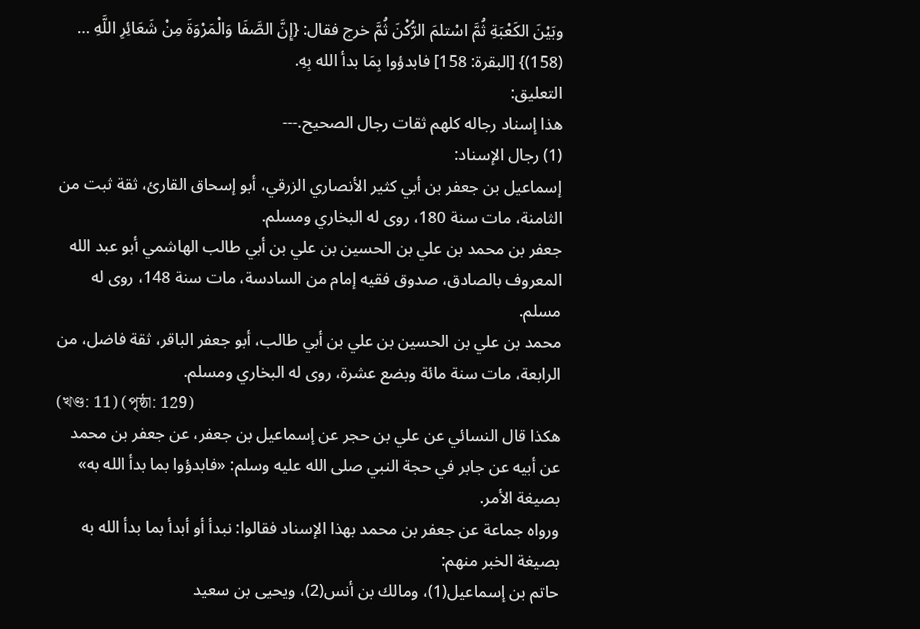وبَيْنَ الكَعْبَةِ ثُمَّ اسْتلمَ الرُّكْنَ ثُمَّ خرج فقال: {إِنَّ الصَّفَا وَالْمَرْوَةَ مِنْ شَعَائِرِ اللَّهِ … (158)} [البقرة: 158] فابدؤوا بِمَا بدأ الله بِهِ.
التعليق:
هذا إسناد رجاله كلهم ثقات رجال الصحيح.---
(1) رجال الإسناد:
إسماعيل بن جعفر بن أبي كثير الأنصاري الزرقي، أبو إسحاق القارئ، ثقة ثبت من الثامنة، مات سنة 180، روى له البخاري ومسلم.
جعفر بن محمد بن علي بن الحسين بن علي بن أبي طالب الهاشمي أبو عبد الله المعروف بالصادق، صدوق فقيه إمام من السادسة، مات سنة 148، روى له مسلم.
محمد بن علي بن الحسين بن علي بن أبي طالب، أبو جعفر الباقر، ثقة فاضل، من الرابعة، مات سنة مائة وبضع عشرة، روى له البخاري ومسلم.
(খণ্ড: 11) (পৃষ্ঠা: 129)
هكذا قال النسائي عن علي بن حجر عن إسماعيل بن جعفر، عن جعفر بن محمد عن أبيه عن جابر في حجة النبي صلى الله عليه وسلم: «فابدؤوا بما بدأ الله به» بصيغة الأمر.
ورواه جماعة عن جعفر بن محمد بهذا الإسناد فقالوا: نبدأ أو أبدأ بما بدأ الله به بصيغة الخبر منهم:
حاتم بن إسماعيل(1)، ومالك بن أنس(2)، ويحيى بن سعيد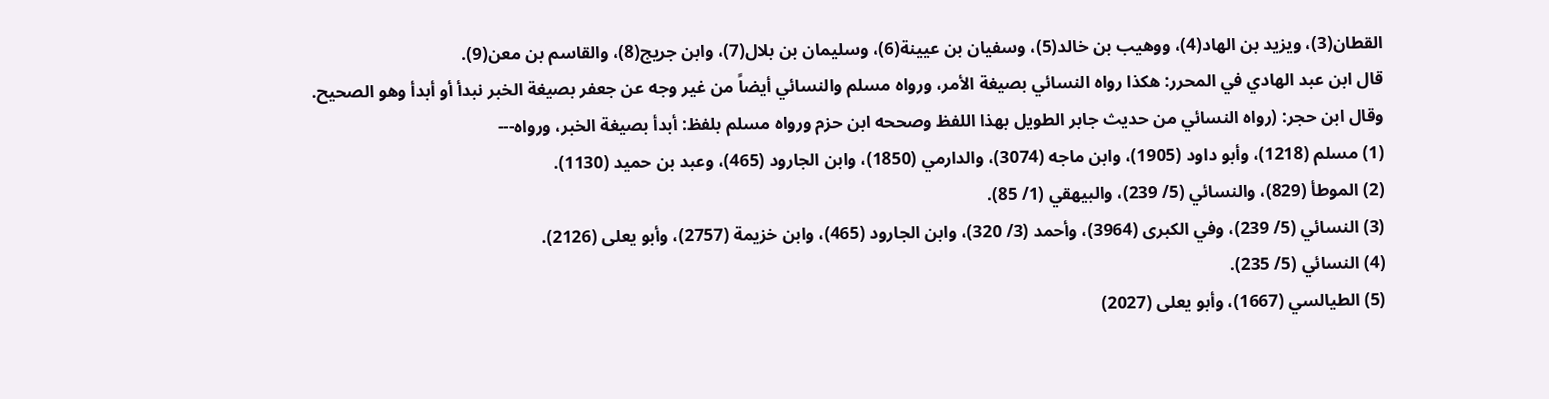القطان(3)، ويزيد بن الهاد(4)، ووهيب بن خالد(5)، وسفيان بن عيينة(6)، وسليمان بن بلال(7)، وابن جريج(8)، والقاسم بن معن(9).
قال ابن عبد الهادي في المحرر: هكذا رواه النسائي بصيغة الأمر، ورواه مسلم والنسائي أيضاً من غير وجه عن جعفر بصيغة الخبر نبدأ أو أبدأ وهو الصحيح.
وقال ابن حجر: (رواه النسائي من حديث جابر الطويل بهذا اللفظ وصححه ابن حزم ورواه مسلم بلفظ: أبدأ بصيغة الخبر، ورواه---
(1) مسلم (1218)، وأبو داود (1905)، وابن ماجه (3074)، والدارمي (1850)، وابن الجارود (465)، وعبد بن حميد (1130).
(2) الموطأ (829)، والنسائي (5/ 239)، والبيهقي (1/ 85).
(3) النسائي (5/ 239)، وفي الكبرى (3964)، وأحمد (3/ 320)، وابن الجارود (465)، وابن خزيمة (2757)، وأبو يعلى (2126).
(4) النسائي (5/ 235).
(5) الطيالسي (1667)، وأبو يعلى (2027)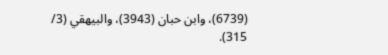(6739)، وابن حبان (3943)، والبيهقي (3/ 315).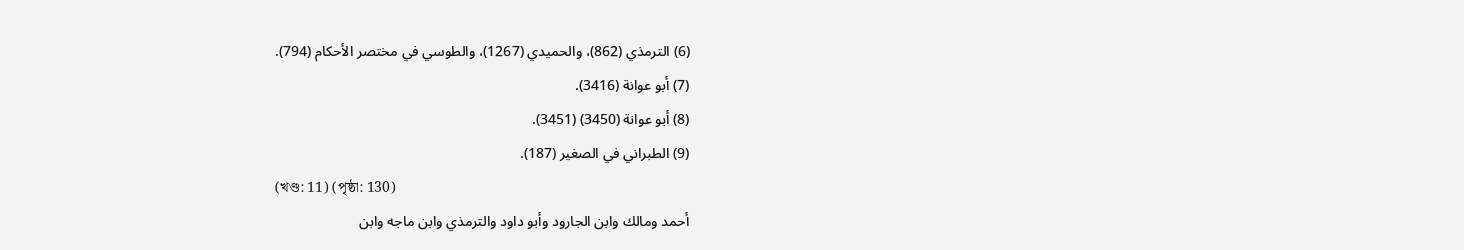(6) الترمذي (862)، والحميدي (1267)، والطوسي في مختصر الأحكام (794).
(7) أبو عوانة (3416).
(8) أبو عوانة (3450) (3451).
(9) الطبراني في الصغير (187).
(খণ্ড: 11) (পৃষ্ঠা: 130)
أحمد ومالك وابن الجارود وأبو داود والترمذي وابن ماجه وابن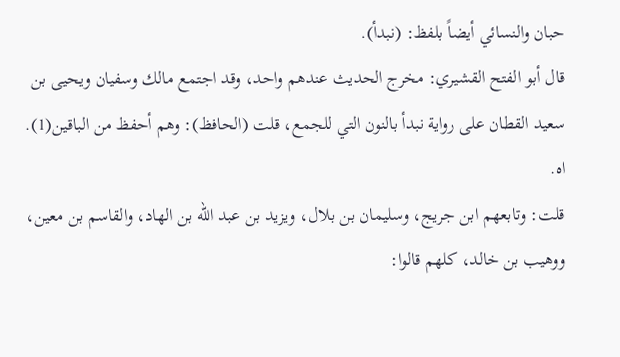حبان والنسائي أيضاً بلفظ: (نبدأ).
قال أبو الفتح القشيري: مخرج الحديث عندهم واحد، وقد اجتمع مالك وسفيان ويحيى بن سعيد القطان على رواية نبدأ بالنون التي للجمع، قلت (الحافظ): وهم أحفظ من الباقين(1). اه.
قلت: وتابعهم ابن جريج، وسليمان بن بلال، ويزيد بن عبد الله بن الهاد، والقاسم بن معين، ووهيب بن خالد، كلهم قالوا: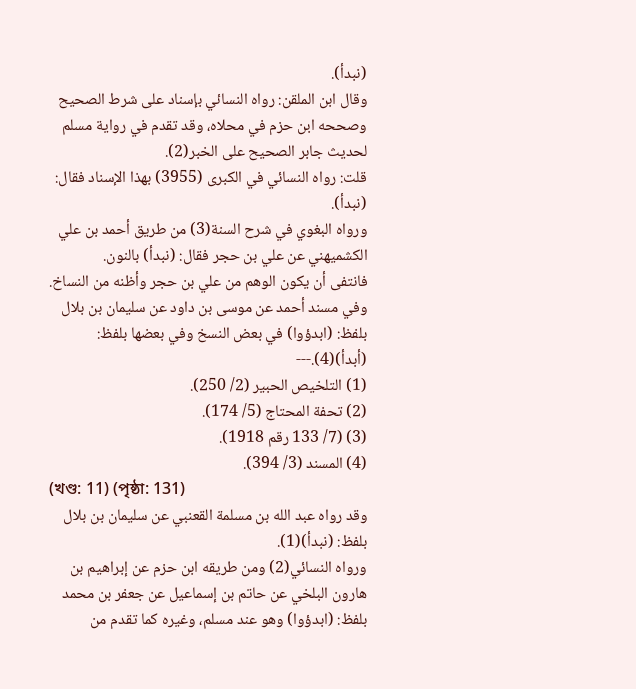(نبدأ).
وقال ابن الملقن: رواه النسائي بإسناد على شرط الصحيح وصححه ابن حزم في محلاه، وقد تقدم في رواية مسلم لحديث جابر الصحيح على الخبر(2).
قلت: رواه النسائي في الكبرى (3955) بهذا الإسناد فقال: (نبدأ).
ورواه البغوي في شرح السنة(3) من طريق أحمد بن علي الكشميهني عن علي بن حجر فقال: (نبدأ) بالنون.
فانتفى أن يكون الوهم من علي بن حجر وأظنه من النساخ.
وفي مسند أحمد عن موسى بن داود عن سليمان بن بلال بلفظ: (ابدؤوا) في بعض النسخ وفي بعضها بلفظ: (أبدأ)(4).---
(1) التلخيص الحبير (2/ 250).
(2) تحفة المحتاج (5/ 174).
(3) (7/ 133 رقم 1918).
(4) المسند (3/ 394).
(খণ্ড: 11) (পৃষ্ঠা: 131)
وقد رواه عبد الله بن مسلمة القعنبي عن سليمان بن بلال بلفظ: (نبدأ)(1).
ورواه النسائي(2) ومن طريقه ابن حزم عن إبراهيم بن هارون البلخي عن حاتم بن إسماعيل عن جعفر بن محمد بلفظ: (ابدؤوا) وهو عند مسلم، وغيره كما تقدم من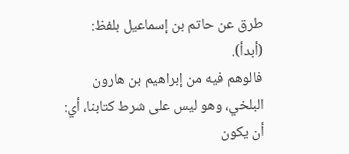طرق عن حاتم بن إسماعيل بلفظ: (أبدأ).
فالوهم فيه من إبراهيم بن هارون البلخي، وهو ليس على شرط كتابنا، أي: أن يكون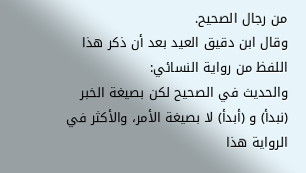من رجال الصحيح.
وقال ابن دقيق العيد بعد أن ذكر هذا اللفظ من رواية النسائي:
والحديث في الصحيح لكن بصيغة الخبر (نبدأ) و (أبدأ) لا بصيغة الأمر، والأكثر في الرواية هذا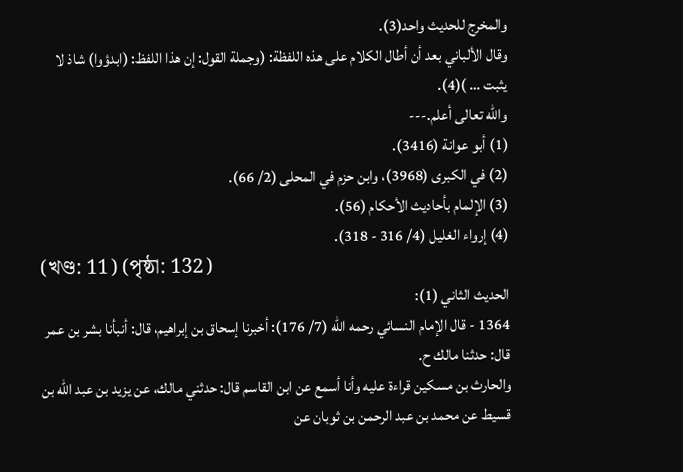والمخرج للحديث واحد(3).
وقال الألباني بعد أن أطال الكلام على هذه اللفظة: (وجملة القول: إن هذا اللفظ: (ابدؤوا) شاذ لا يثبت … )(4).
والله تعالى أعلم.---
(1) أبو عوانة (3416).
(2) في الكبرى (3968)، وابن حزم في المحلى (2/ 66).
(3) الإلمام بأحاديث الأحكام (56).
(4) إرواء الغليل (4/ 316 - 318).
(খণ্ড: 11) (পৃষ্ঠা: 132)
الحديث الثاني (1):
1364 - قال الإمام النسائي رحمه الله (7/ 176): أخبرنا إسحاق بن إبراهيم، قال: أنبأنا بشر بن عمر قال: حدثنا مالك ح.
والحارث بن مسكين قراءة عليه وأنا أسمع عن ابن القاسم قال: حدثني مالك، عن يزيد بن عبد الله بن قسيط عن محمد بن عبد الرحمن بن ثوبان عن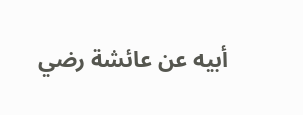أبيه عن عائشة رضي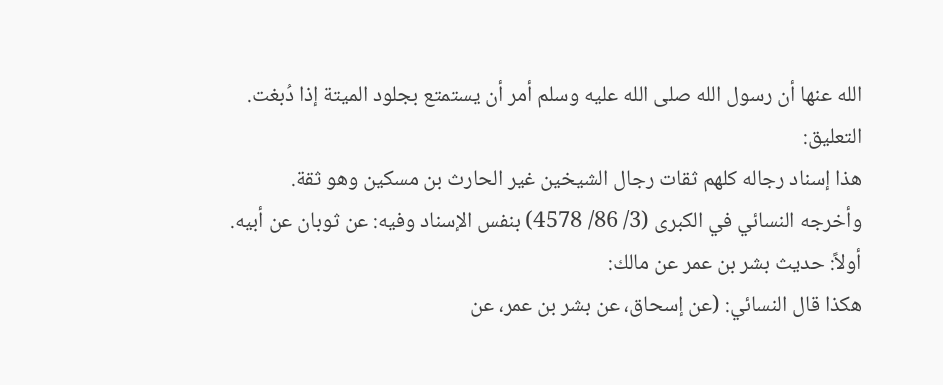الله عنها أن رسول الله صلى الله عليه وسلم أمر أن يستمتع بجلود الميتة إذا دُبغت.
التعليق:
هذا إسناد رجاله كلهم ثقات رجال الشيخين غير الحارث بن مسكين وهو ثقة.
وأخرجه النسائي في الكبرى (3/ 86/ 4578) بنفس الإسناد وفيه: عن ثوبان عن أبيه.
أولاً: حديث بشر بن عمر عن مالك:
هكذا قال النسائي: (عن إسحاق، عن بشر بن عمر، عن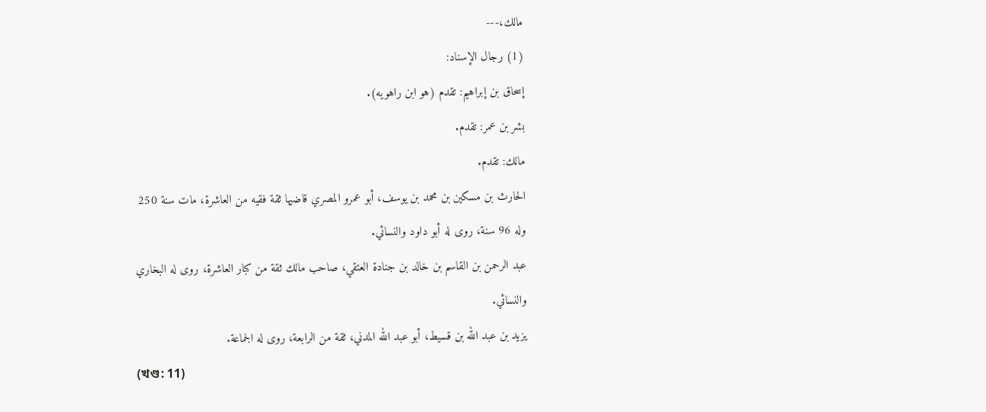مالك،---
(1) رجال الإسناد:
إسحاق بن إبراهيم: تقدم (هو ابن راهويه).
بشر بن عمر: تقدم.
مالك: تقدم.
الحارث بن مسكين بن محمد بن يوسف، أبو عمرو المصري قاضيها ثقة فقيه من العاشرة، مات سنة 250 وله 96 سنة، روى له أبو داود والنسائي.
عبد الرحمن بن القاسم بن خالد بن جنادة العتقي، صاحب مالك ثقة من كبار العاشرة، روى له البخاري والنسائي.
يزيد بن عبد الله بن قسيط، أبو عبد الله المدني، ثقة من الرابعة، روى له الجماعة.
(খণ্ড: 11)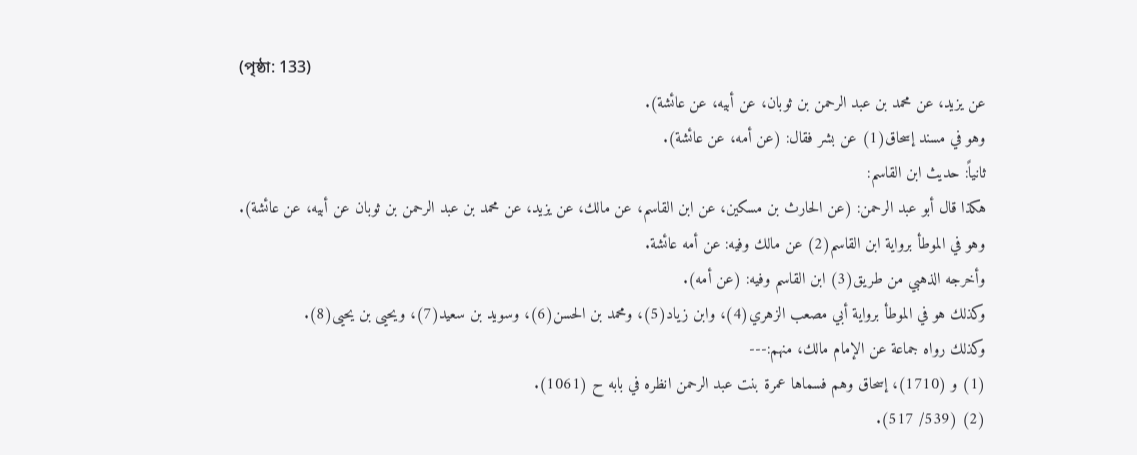(পৃষ্ঠা: 133)
عن يزيد، عن محمد بن عبد الرحمن بن ثوبان، عن أبيه، عن عائشة).
وهو في مسند إسحاق(1) عن بشر فقال: (عن أمه، عن عائشة).
ثانياً: حديث ابن القاسم:
هكذا قال أبو عبد الرحمن: (عن الحارث بن مسكين، عن ابن القاسم، عن مالك، عن يزيد، عن محمد بن عبد الرحمن بن ثوبان عن أبيه، عن عائشة).
وهو في الموطأ برواية ابن القاسم(2) عن مالك وفيه: عن أمه عائشة.
وأخرجه الذهبي من طريق(3) ابن القاسم وفيه: (عن أمه).
وكذلك هو في الموطأ برواية أبي مصعب الزهري(4)، وابن زياد(5)، ومحمد بن الحسن(6)، وسويد بن سعيد(7)، ويحيى بن يحيى(8).
وكذلك رواه جماعة عن الإمام مالك، منهم:---
(1) و (1710)، إسحاق وهم فسماها عمرة بنت عبد الرحمن انظره في بابه ح (1061).
(2) (539/ 517).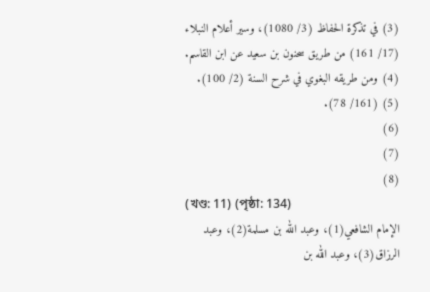(3) في تذكرة الحفاظ (3/ 1080)، وسير أعلام النبلاء (17/ 161) من طريق سحنون بن سعيد عن ابن القاسم.
(4) ومن طريقه البغوي في شرح السنة (2/ 100).
(5) (161/ 78).
(6)
(7)
(8)
(খণ্ড: 11) (পৃষ্ঠা: 134)
الإمام الشافعي(1)، وعبد الله بن مسلمة(2)، وعبد الرزاق(3)، وعبد الله بن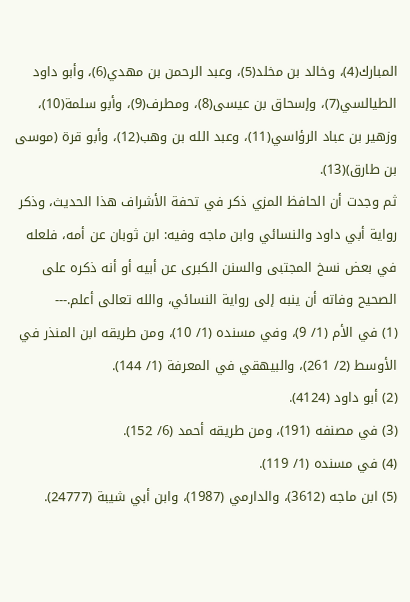المبارك(4)، وخالد بن مخلد(5)، وعبد الرحمن بن مهدي(6)، وأبو داود الطيالسي(7)، وإسحاق بن عيسى(8)، ومطرف(9)، وأبو سلمة(10)، وزهير بن عباد الرؤاسي(11)، وعبد الله بن وهب(12)، وأبو قرة (موسى بن طارق)(13).
ثم وجدت أن الحافظ المزي ذكر في تحفة الأشراف هذا الحديث، وذكر رواية أبي داود والنسائي وابن ماجه وفيه: ابن ثوبان عن أمه، فلعله في بعض نسخ المجتبى والسنن الكبرى عن أبيه أو أنه ذكره على الصحيح وفاته أن ينبه إلى رواية النسائي، والله تعالى أعلم.---
(1) في الأم (1/ 9)، وفي مسنده (1/ 10)، ومن طريقه ابن المنذر في الأوسط (2/ 261)، والبيهقي في المعرفة (1/ 144).
(2) أبو داود (4124).
(3) في مصنفه (191)، ومن طريقه أحمد (6/ 152).
(4) في مسنده (1/ 119).
(5) ابن ماجه (3612)، والدارمي (1987)، وابن أبي شيبة (24777).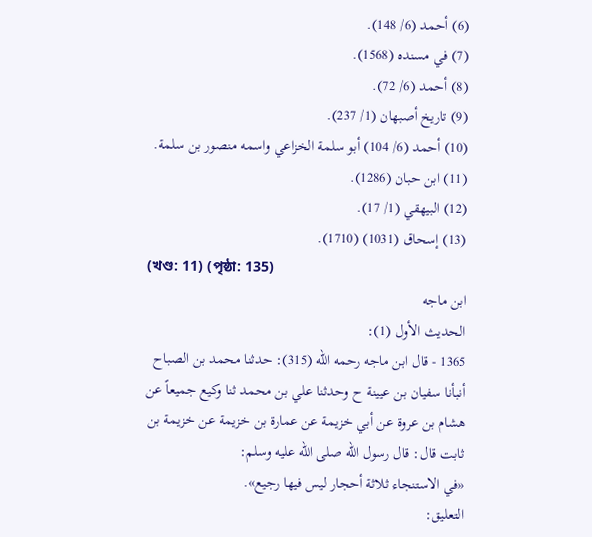(6) أحمد (6/ 148).
(7) في مسنده (1568).
(8) أحمد (6/ 72).
(9) تاريخ أصبهان (1/ 237).
(10) أحمد (6/ 104) أبو سلمة الخزاعي واسمه منصور بن سلمة.
(11) ابن حبان (1286).
(12) البيهقي (1/ 17).
(13) إسحاق (1031) (1710).
(খণ্ড: 11) (পৃষ্ঠা: 135)
ابن ماجه
الحديث الأول (1):
1365 - قال ابن ماجه رحمه الله (315): حدثنا محمد بن الصباح أنبأنا سفيان بن عيينة ح وحدثنا علي بن محمد ثنا وكيع جميعاً عن هشام بن عروة عن أبي خزيمة عن عمارة بن خزيمة عن خزيمة بن ثابت قال: قال رسول الله صلى الله عليه وسلم:
«في الاستنجاء ثلاثة أحجار ليس فيها رجيع».
التعليق: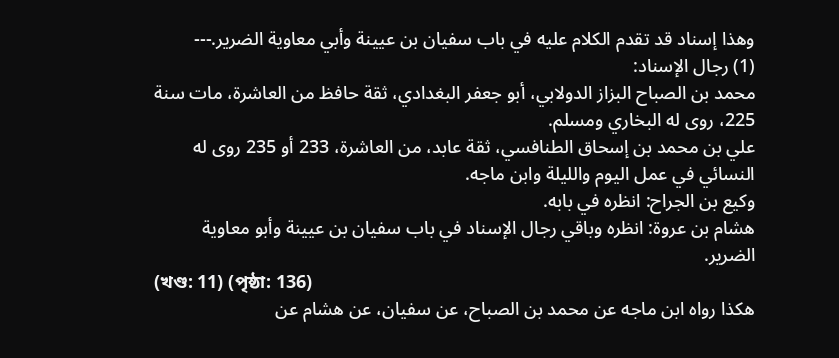وهذا إسناد قد تقدم الكلام عليه في باب سفيان بن عيينة وأبي معاوية الضرير.---
(1) رجال الإسناد:
محمد بن الصباح البزاز الدولابي، أبو جعفر البغدادي، ثقة حافظ من العاشرة، مات سنة 225، روى له البخاري ومسلم.
علي بن محمد بن إسحاق الطنافسي، ثقة عابد، من العاشرة، 233 أو 235 روى له النسائي في عمل اليوم والليلة وابن ماجه.
وكيع بن الجراح: انظره في بابه.
هشام بن عروة: انظره وباقي رجال الإسناد في باب سفيان بن عيينة وأبو معاوية الضرير.
(খণ্ড: 11) (পৃষ্ঠা: 136)
هكذا رواه ابن ماجه عن محمد بن الصباح، عن سفيان، عن هشام عن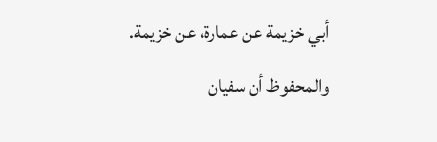أبي خزيمة عن عمارة، عن خزيمة.
والمحفوظ أن سفيان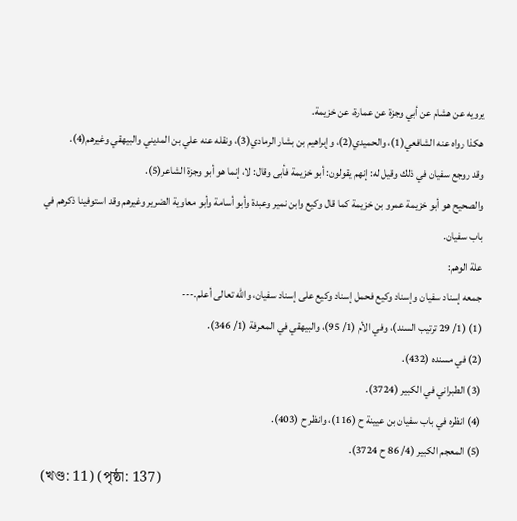يرويه عن هشام عن أبي وجزة عن عمارة، عن خزيمة.
هكذا رواه عنه الشافعي(1)، والحميدي(2)، وإبراهيم بن بشار الرمادي(3)، ونقله عنه علي بن المديني والبيهقي وغيرهم(4).
وقد روجع سفيان في ذلك وقيل له: إنهم يقولون: أبو خزيمة فأبى وقال: لا، إنما هو أبو وجزة الشاعر(5).
والصحيح هو أبو خزيمة عمرو بن خزيمة كما قال وكيع وابن نمير وعبدة وأبو أسامة وأبو معاوية الضرير وغيرهم وقد استوفينا ذكرهم في باب سفيان.
علة الوهم:
جمعه إسناد سفيان وإسناد وكيع فحمل إسناد وكيع على إسناد سفيان، والله تعالى أعلم.---
(1) (1/ 29 ترتيب السند)، وفي الأم (1/ 95)، والبيهقي في المعرفة (1/ 346).
(2) في مسنده (432).
(3) الطبراني في الكبير (3724).
(4) انظره في باب سفيان بن عيينة ح (116)، وانظر ح (403).
(5) المعجم الكبير (4/ 86 ح 3724).
(খণ্ড: 11) (পৃষ্ঠা: 137)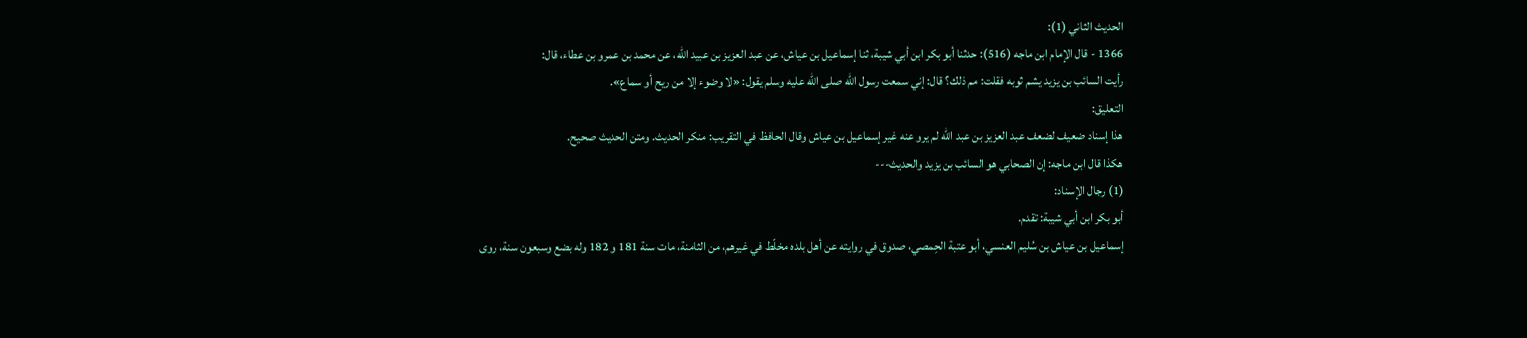الحديث الثاني (1):
1366 - قال الإمام ابن ماجه (516): حدثنا أبو بكر ابن أبي شيبة، ثنا إسماعيل بن عياش، عن عبد العزيز بن عبيد الله، عن محمد بن عمرو بن عطاء، قال:
رأيت السائب بن يزيد يشم ثوبه فقلت: مم ذلك؟ قال: إني سمعت رسول الله صلى الله عليه وسلم يقول: «لا وضوء إلا من ريح أو سماع».
التعليق:
هذا إسناد ضعيف لضعف عبد العزيز بن عبد الله لم يرو عنه غير إسماعيل بن عياش وقال الحافظ في التقريب: منكر الحديث. ومتن الحديث صحيح.
هكذا قال ابن ماجه: إن الصحابي هو السائب بن يزيد والحديث---
(1) رجال الإسناد:
أبو بكر ابن أبي شيبة: تقدم.
إسماعيل بن عياش بن سُليم العنسي، أبو عتبة الحِمصي، صدوق في روايته عن أهل بلده مخلّط في غيرهم، من الثامنة، مات سنة 181 و 182 وله بضع وسبعون سنة، روى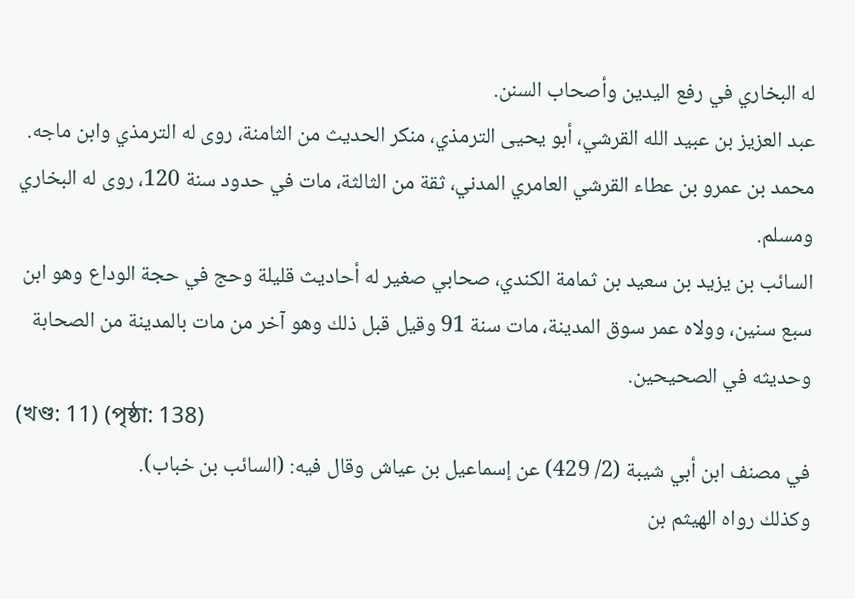له البخاري في رفع اليدين وأصحاب السنن.
عبد العزيز بن عبيد الله القرشي، أبو يحيى الترمذي، منكر الحديث من الثامنة، روى له الترمذي وابن ماجه.
محمد بن عمرو بن عطاء القرشي العامري المدني، ثقة من الثالثة، مات في حدود سنة 120، روى له البخاري ومسلم.
السائب بن يزيد بن سعيد بن ثمامة الكندي، صحابي صغير له أحاديث قليلة وحج في حجة الوداع وهو ابن سبع سنين، وولاه عمر سوق المدينة، مات سنة 91 وقيل قبل ذلك وهو آخر من مات بالمدينة من الصحابة وحديثه في الصحيحين.
(খণ্ড: 11) (পৃষ্ঠা: 138)
في مصنف ابن أبي شيبة (2/ 429) عن إسماعيل بن عياش وقال فيه: (السائب بن خباب).
وكذلك رواه الهيثم بن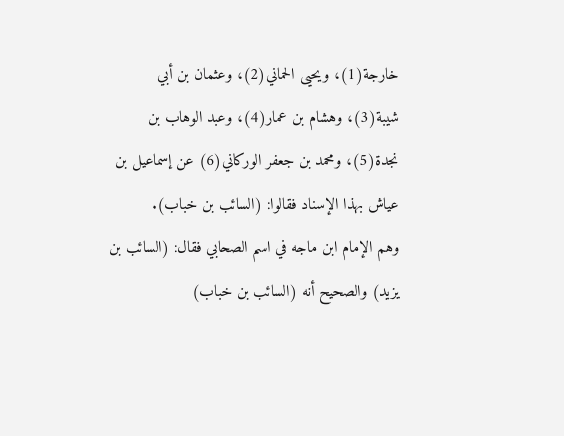خارجة(1)، ويحيى الحماني(2)، وعثمان بن أبي شيبة(3)، وهشام بن عمار(4)، وعبد الوهاب بن نجدة(5)، ومحمد بن جعفر الوركاني(6) عن إسماعيل بن عياش بهذا الإسناد فقالوا: (السائب بن خباب).
وهم الإمام ابن ماجه في اسم الصحابي فقال: (السائب بن يزيد) والصحيح أنه (السائب بن خباب)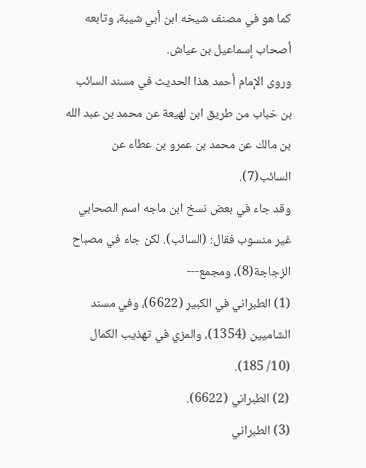كما هو في مصنف شيخه ابن أبي شيبة، وتابعه أصحاب إسماعيل بن عياش.
وروى الإمام أحمد هذا الحديث في مسند السائب بن خباب من طريق ابن لهيعة عن محمد بن عبد الله بن مالك عن محمد بن عمرو بن عطاء عن السائب(7).
وقد جاء في بعض نسخ ابن ماجه اسم الصحابي غير منسوب فقال: (السائب). لكن جاء في مصباح الزجاجة(8)، ومجمع---
(1) الطبراني في الكبير (6622)، وفي مسند الشاميين (1354)، والمزي في تهذيب الكمال (10/ 185).
(2) الطبراني (6622).
(3) الطبراني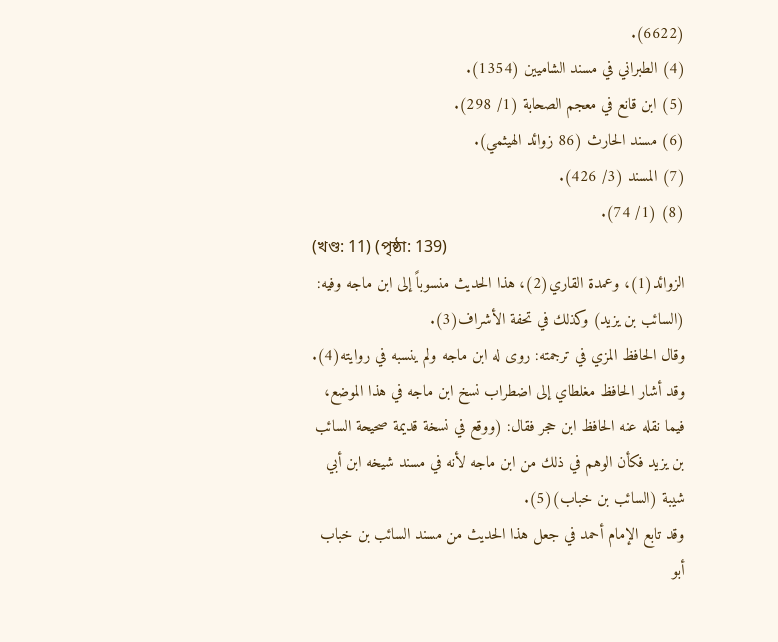(6622).
(4) الطبراني في مسند الشاميين (1354).
(5) ابن قانع في معجم الصحابة (1/ 298).
(6) مسند الحارث (86 زوائد الهيثمي).
(7) المسند (3/ 426).
(8) (1/ 74).
(খণ্ড: 11) (পৃষ্ঠা: 139)
الزوائد(1)، وعمدة القاري(2)، هذا الحديث منسوباً إلى ابن ماجه وفيه: (السائب بن يزيد) وكذلك في تحفة الأشراف(3).
وقال الحافظ المزي في ترجمته: روى له ابن ماجه ولم ينسبه في روايته(4).
وقد أشار الحافظ مغلطاي إلى اضطراب نسخ ابن ماجه في هذا الموضع، فيما نقله عنه الحافظ ابن حجر فقال: (ووقع في نسخة قديمة صحيحة السائب بن يزيد فكأن الوهم في ذلك من ابن ماجه لأنه في مسند شيخه ابن أبي شيبة (السائب بن خباب)(5).
وقد تابع الإمام أحمد في جعل هذا الحديث من مسند السائب بن خباب أبو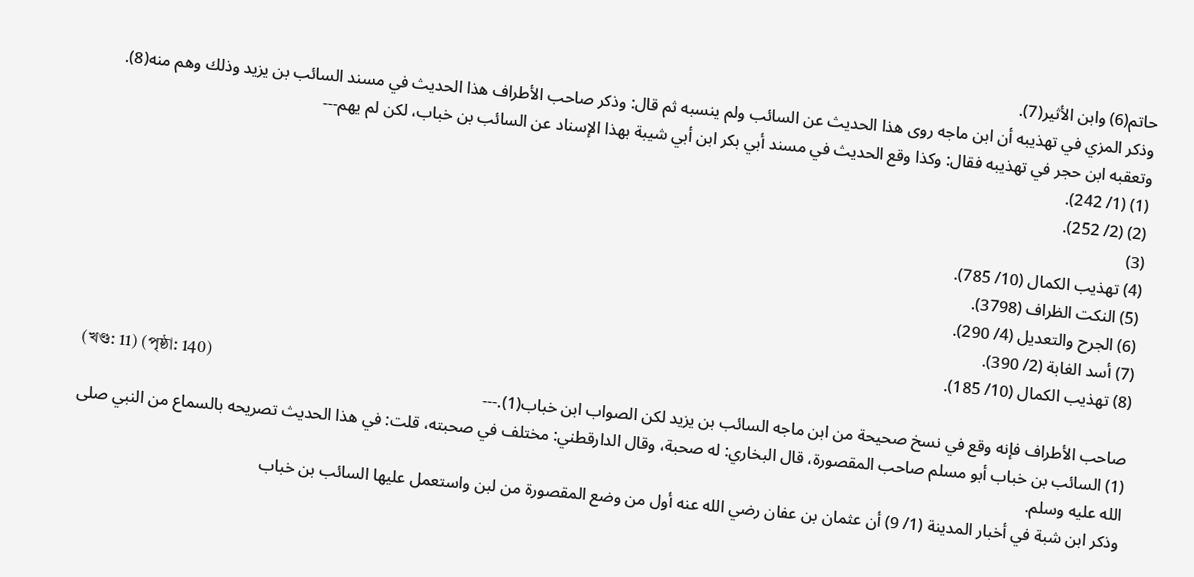حاتم(6) وابن الأثير(7).
وذكر المزي في تهذيبه أن ابن ماجه روى هذا الحديث عن السائب ولم ينسبه ثم قال: وذكر صاحب الأطراف هذا الحديث في مسند السائب بن يزيد وذلك وهم منه(8).
وتعقبه ابن حجر في تهذيبه فقال: وكذا وقع الحديث في مسند أبي بكر ابن أبي شيبة بهذا الإسناد عن السائب بن خباب، لكن لم يهم---
(1) (1/ 242).
(2) (2/ 252).
(3)
(4) تهذيب الكمال (10/ 785).
(5) النكت الظراف (3798).
(6) الجرح والتعديل (4/ 290).
(7) أسد الغابة (2/ 390).
(8) تهذيب الكمال (10/ 185).
(খণ্ড: 11) (পৃষ্ঠা: 140)
صاحب الأطراف فإنه وقع في نسخ صحيحة من ابن ماجه السائب بن يزيد لكن الصواب ابن خباب(1).---
(1) السائب بن خباب أبو مسلم صاحب المقصورة، قال البخاري: له صحبة، وقال الدارقطني: مختلف في صحبته، قلت: في هذا الحديث تصريحه بالسماع من النبي صلى الله عليه وسلم.
وذكر ابن شبة في أخبار المدينة (1/ 9) أن عثمان بن عفان رضي الله عنه أول من وضع المقصورة من لبن واستعمل عليها السائب بن خباب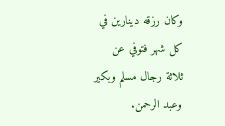وكان رزقه دينارين في كل شهر فتوفي عن ثلاثة رجال مسلم وبكير وعبد الرحمن.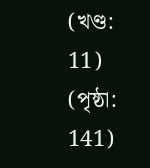(খণ্ড: 11) (পৃষ্ঠা: 141)